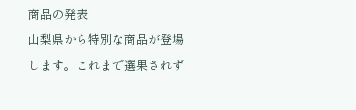商品の発表
山梨県から特別な商品が登場します。これまで選果されず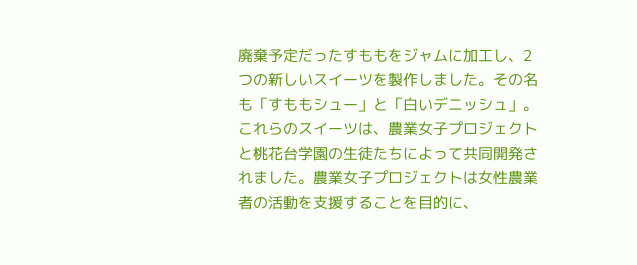廃棄予定だったすももをジャムに加工し、2つの新しいスイーツを製作しました。その名も「すももシュー」と「白いデニッシュ」。
これらのスイーツは、農業女子プロジェクトと桃花台学園の生徒たちによって共同開発されました。農業女子プロジェクトは女性農業者の活動を支援することを目的に、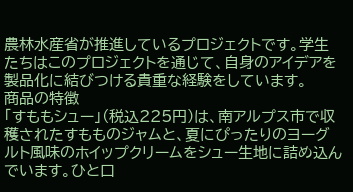農林水産省が推進しているプロジェクトです。学生たちはこのプロジェクトを通じて、自身のアイデアを製品化に結びつける貴重な経験をしています。
商品の特徴
「すももシュー」(税込225円)は、南アルプス市で収穫されたすもものジャムと、夏にぴったりのヨーグルト風味のホイップクリームをシュー生地に詰め込んでいます。ひと口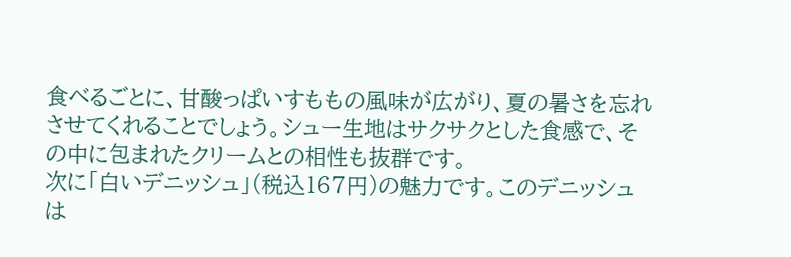食べるごとに、甘酸っぱいすももの風味が広がり、夏の暑さを忘れさせてくれることでしょう。シュー生地はサクサクとした食感で、その中に包まれたクリームとの相性も抜群です。
次に「白いデニッシュ」(税込167円)の魅力です。このデニッシュは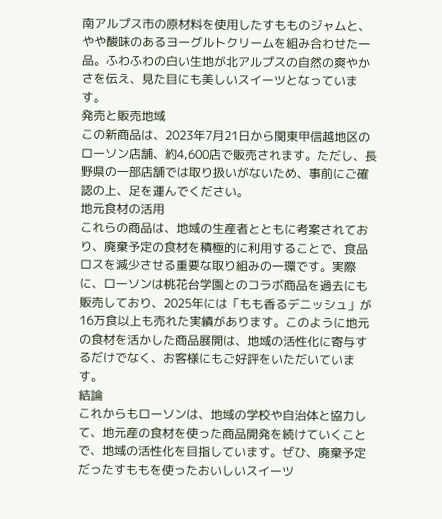南アルプス市の原材料を使用したすもものジャムと、やや酸味のあるヨーグルトクリームを組み合わせた一品。ふわふわの白い生地が北アルプスの自然の爽やかさを伝え、見た目にも美しいスイーツとなっています。
発売と販売地域
この新商品は、2023年7月21日から関東甲信越地区のローソン店舗、約4,600店で販売されます。ただし、長野県の一部店舗では取り扱いがないため、事前にご確認の上、足を運んでください。
地元食材の活用
これらの商品は、地域の生産者とともに考案されており、廃棄予定の食材を積極的に利用することで、食品ロスを減少させる重要な取り組みの一環です。実際に、ローソンは桃花台学園とのコラボ商品を過去にも販売しており、2025年には「もも香るデニッシュ」が16万食以上も売れた実績があります。このように地元の食材を活かした商品展開は、地域の活性化に寄与するだけでなく、お客様にもご好評をいただいています。
結論
これからもローソンは、地域の学校や自治体と協力して、地元産の食材を使った商品開発を続けていくことで、地域の活性化を目指しています。ぜひ、廃棄予定だったすももを使ったおいしいスイーツ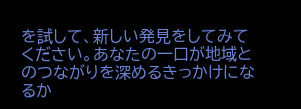を試して、新しい発見をしてみてください。あなたの一口が地域とのつながりを深めるきっかけになるか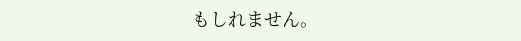もしれません。